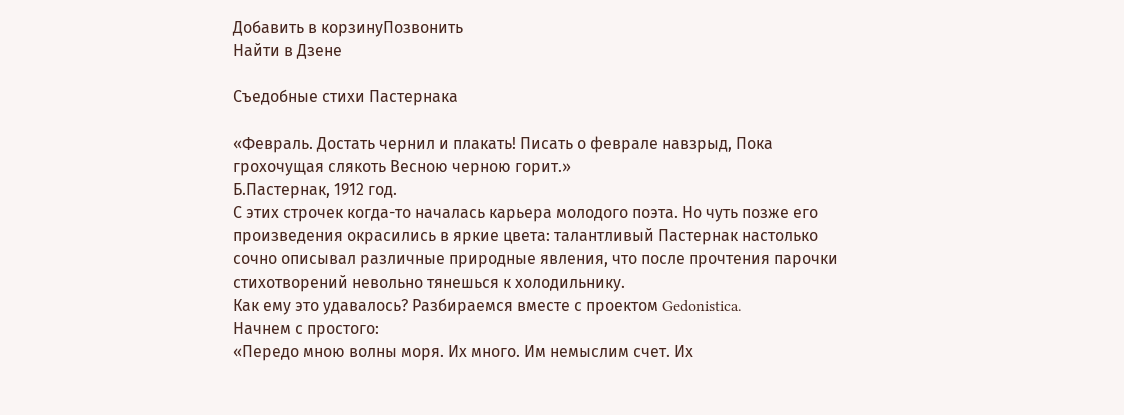Добавить в корзинуПозвонить
Найти в Дзене

Съедобные стихи Пастернака

«Февраль. Достать чернил и плакать! Писать о феврале навзрыд, Пока грохочущая слякоть Весною черною горит.»
Б.Пастернак, 1912 год.
С этих строчек когда-то началась карьера молодого поэта. Но чуть позже его произведения окрасились в яркие цвета: талантливый Пастернак настолько сочно описывал различные природные явления, что после прочтения парочки стихотворений невольно тянешься к холодильнику.
Как ему это удавалось? Разбираемся вместе с проектом Gedonistica.
Начнем с простого:
«Передо мною волны моря. Их много. Им немыслим счет. Их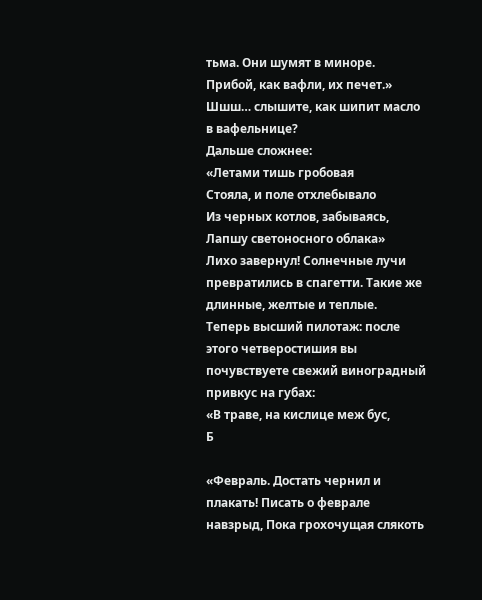тьма. Они шумят в миноре. Прибой, как вафли, их печет.»
Шшш… слышите, как шипит масло в вафельнице?
Дальше сложнее:
«Летами тишь гробовая
Стояла, и поле отхлебывало
Из черных котлов, забываясь,
Лапшу светоносного облака»
Лихо завернул! Солнечные лучи превратились в спагетти. Такие же длинные, желтые и теплые.
Теперь высший пилотаж: после этого четверостишия вы почувствуете свежий виноградный привкус на губах:
«В траве, на кислице меж бус,
Б

«Февраль. Достать чернил и плакать! Писать о феврале навзрыд, Пока грохочущая слякоть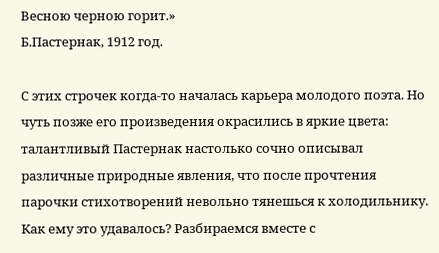Весною черною горит.»
Б.Пастернак, 1912 год.

С этих строчек когда-то началась карьера молодого поэта. Но чуть позже его произведения окрасились в яркие цвета: талантливый Пастернак настолько сочно описывал различные природные явления, что после прочтения парочки стихотворений невольно тянешься к холодильнику.
Как ему это удавалось? Разбираемся вместе с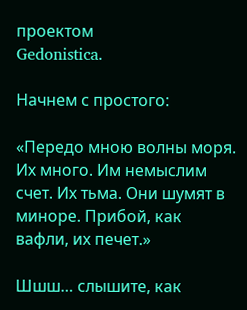проектом
Gedonistica.

Начнем с простого:

«Передо мною волны моря. Их много. Им немыслим счет. Их тьма. Они шумят в миноре. Прибой, как вафли, их печет.»

Шшш… слышите, как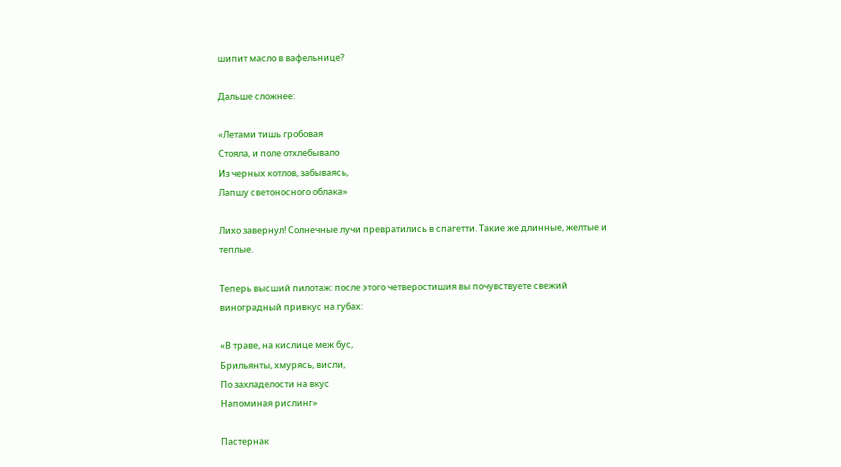шипит масло в вафельнице?

Дальше сложнее:

«Летами тишь гробовая
Стояла, и поле отхлебывало
Из черных котлов, забываясь,
Лапшу светоносного облака»

Лихо завернул! Солнечные лучи превратились в спагетти. Такие же длинные, желтые и теплые.

Теперь высший пилотаж: после этого четверостишия вы почувствуете свежий виноградный привкус на губах:

«В траве, на кислице меж бус,
Брильянты, хмурясь, висли,
По захладелости на вкус
Напоминая рислинг»

Пастернак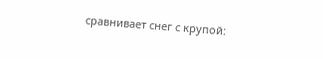сравнивает снег с крупой: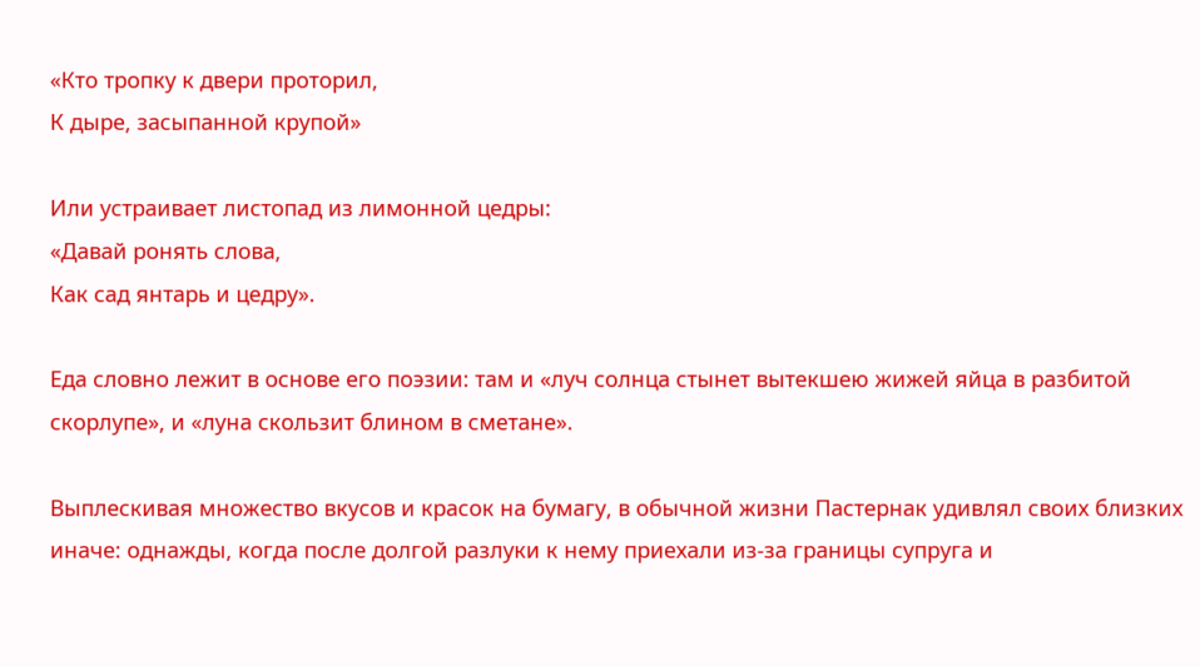«Кто тропку к двери проторил,
К дыре, засыпанной крупой»

Или устраивает листопад из лимонной цедры:
«Давай ронять слова,
Как сад янтарь и цедру».

Еда словно лежит в основе его поэзии: там и «луч солнца стынет вытекшею жижей яйца в разбитой скорлупе», и «луна скользит блином в сметане».

Выплескивая множество вкусов и красок на бумагу, в обычной жизни Пастернак удивлял своих близких иначе: однажды, когда после долгой разлуки к нему приехали из-за границы супруга и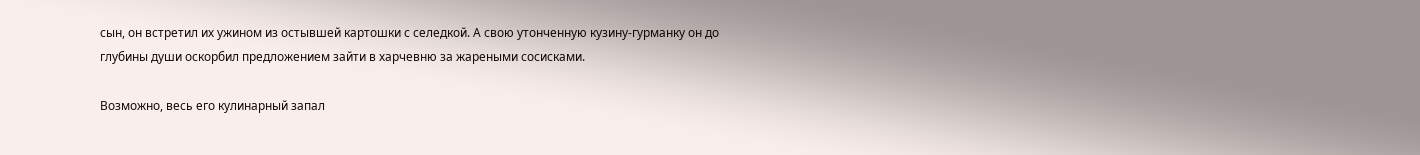сын, он встретил их ужином из остывшей картошки с селедкой. А свою утонченную кузину-гурманку он до глубины души оскорбил предложением зайти в харчевню за жареными сосисками.

Возможно, весь его кулинарный запал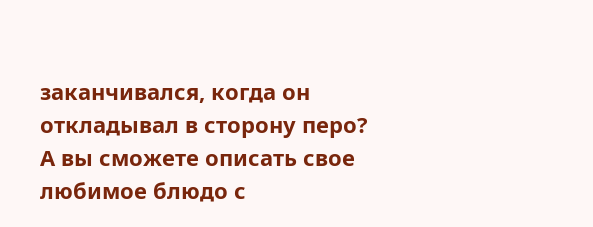заканчивался, когда он откладывал в сторону перо?
А вы сможете описать свое любимое блюдо с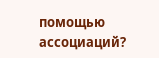помощью ассоциаций?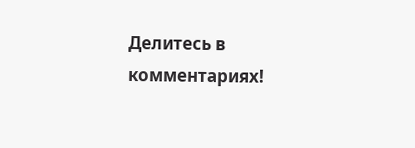Делитесь в комментариях!